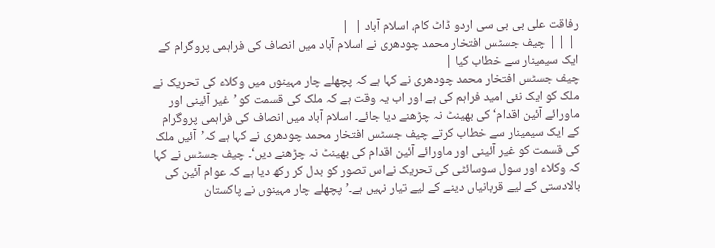رفاقت علی بی بی سی اردو ڈاٹ کام، اسلام آباد |  |
 | | | چیف جسٹس افتخار محمد چودھری نے اسلام آباد میں انصاف کی فراہمی پروگرام کے ایک سیمینار سے خطاب کیا |
چیف جسٹس افتخار محمد چودھری نے کہا ہے کہ پچھلے چار مہینوں میں وکلاء کی تحریک نے ملک کو ایک نئی امید فراہم کی ہے اور اب یہ وقت ہے کہ ملک کی قسمت کو ’غیر آئینی اور ماورائے آئین اقدام‘ کی بھینٹ نہ چڑھنے دیا جائے۔ اسلام آباد میں انصاف کی فراہمی پروگرام کے ایک سیمینار سے خطاب کرتے چیف جسٹس افتخار محمد چودھری نے کہا ہے کہ’آئیں ملک کی قسمت کو غیر آئینی اور ماورائے آئین اقدام کی بھینٹ نہ چڑھنے دیں‘۔ چیف جسٹس نے کہا کہ وکلاء اور سول سوسائٹی کی تحریک نےاس تصور کو بدل کر رکھ دیا ہے کہ عوام آئین کی بالادستی کے لیے قربانیاں دینے کے لیے تیار نہیں ہے۔’پچھلے چار مہینوں نے پاکستان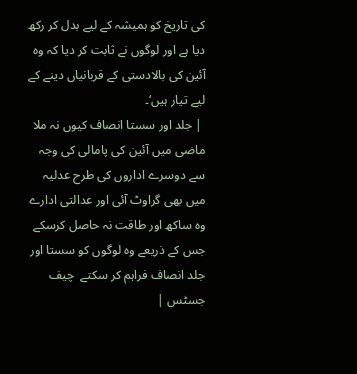کی تاریخ کو ہمیشہ کے لیے بدل کر رکھ دیا ہے اور لوگوں نے ثابت کر دیا کہ وہ آئین کی بالادستی کے قربانیاں دینے کے لیے تیار ہیں‘۔
 | جلد اور سستا انصاف کیوں نہ ملا  ماضی میں آئین کی پامالی کی وجہ سے دوسرے اداروں کی طرح عدلیہ میں بھی گراوٹ آئی اور عدالتی ادارے وہ ساکھ اور طاقت نہ حاصل کرسکے جس کے ذریعے وہ لوگوں کو سستا اور جلد انصاف فراہم کر سکتے  چیف جسٹس |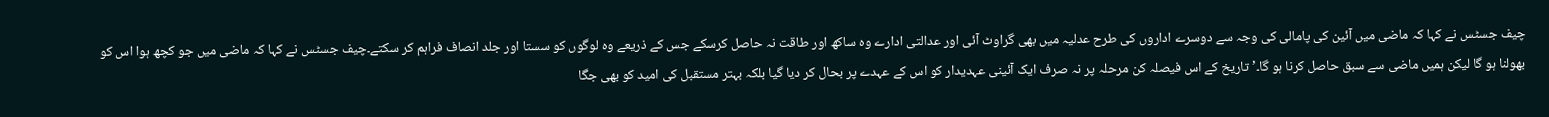چیف جسٹس نے کہا کہ ماضی میں آئین کی پامالی کی وجہ سے دوسرے اداروں کی طرح عدلیہ میں بھی گراوٹ آئی اور عدالتی ادارے وہ ساکھ اور طاقت نہ حاصل کرسکے جس کے ذریعے وہ لوگوں کو سستا اور جلد انصاف فراہم کر سکتے۔چیف جسٹس نے کہا کہ ماضی میں جو کچھ ہوا اس کو بھولنا ہو گا لیکن ہمیں ماضی سے سبق حاصل کرنا ہو گا۔’ تاریخ کے اس فیصلہ کن مرحلہ پر نہ صرف ایک آئینی عہدیدار کو اس کے عہدے پر بحال کر دیا گیا بلکہ بہتر مستقبل کی امید کو بھی جگا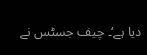دیا ہے‘۔ چیف جسٹس نے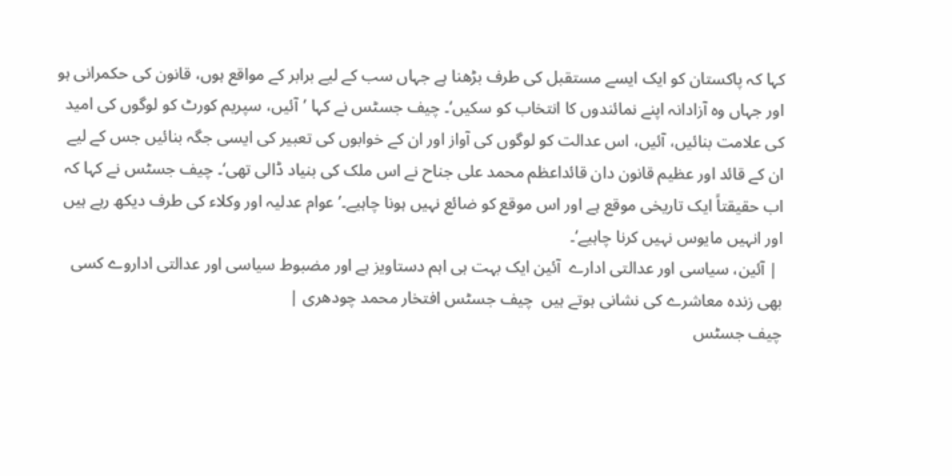کہا کہ پاکستان کو ایک ایسے مستقبل کی طرف بڑھنا ہے جہاں سب کے لیے برابر کے مواقع ہوں، قانون کی حکمرانی ہو اور جہاں وہ آزادانہ اپنے نمائندوں کا انتخاب کو سکیں‘۔ چیف جسٹس نے کہا ’آئیں، سپریم کورٹ کو لوگوں کی امید کی علامت بنائیں، آئیں، اس عدالت کو لوگوں کی آواز اور ان کے خوابوں کی تعبیر کی ایسی جگہ بنائیں جس کے لیے ان کے قائد اور عظیم قانون دان قائداعظم محمد علی جناح نے اس ملک کی بنیاد ڈالی تھی‘۔ چیف جسٹس نے کہا کہ اب حقیقتاً ایک تاریخی موقع ہے اور اس موقع کو ضائع نہیں ہونا چاہیے۔’عوام عدلیہ اور وکلاء کی طرف دیکھ رہے ہیں اور انہیں مایوس نہیں کرنا چاہیے‘۔
 | آئین، سیاسی اور عدالتی ادارے  آئین ایک بہت ہی اہم دستاویز ہے اور مضبوط سیاسی اور عدالتی اداروے کسی بھی زندہ معاشرے کی نشانی ہوتے ہیں  چیف جسٹس افتخار محمد چودھری |
چیف جسٹس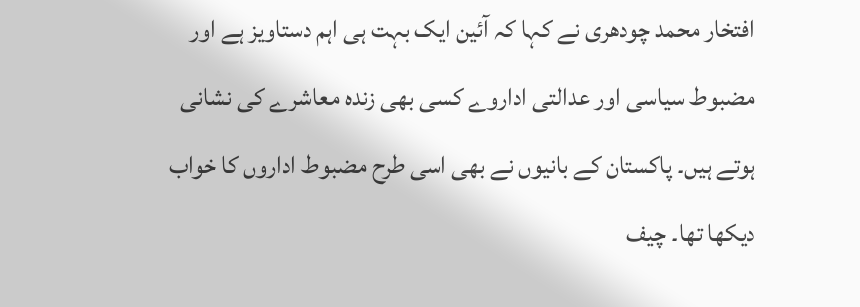افتخار محمد چودھری نے کہا کہ آئین ایک بہت ہی اہم دستاویز ہے اور مضبوط سیاسی اور عدالتی اداروے کسی بھی زندہ معاشرے کی نشانی ہوتے ہیں۔ پاکستان کے بانیوں نے بھی اسی طرح مضبوط اداروں کا خواب دیکھا تھا۔ چیف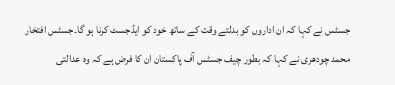جسٹس نے کہا کہ ان اداروں کو بدلتے وقت کے ساتھ خود کو ایڈجسٹ کرنا ہو گا۔جسٹس افتخار محمد چودھری نے کہا کہ بطور چیف جسٹس آف پاکستان ان کا فرض ہے کہ وہ عدالتی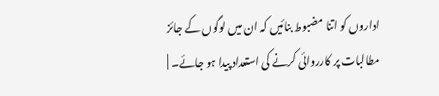اداروں کو اتنا مضبوط بنائیں کہ ان میں لوگوں کے جائز مطالبات پر کارروائی کرنے کی استعداد پیدا ہو جائے۔ |